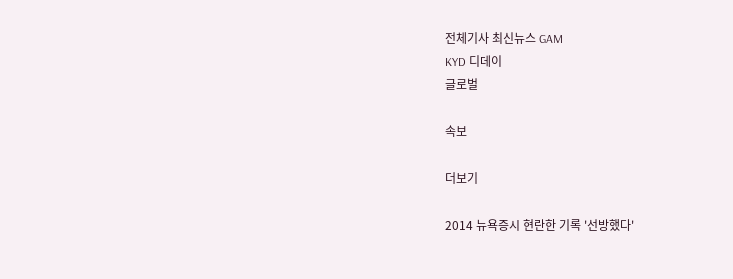전체기사 최신뉴스 GAM
KYD 디데이
글로벌

속보

더보기

2014 뉴욕증시 현란한 기록 '선방했다'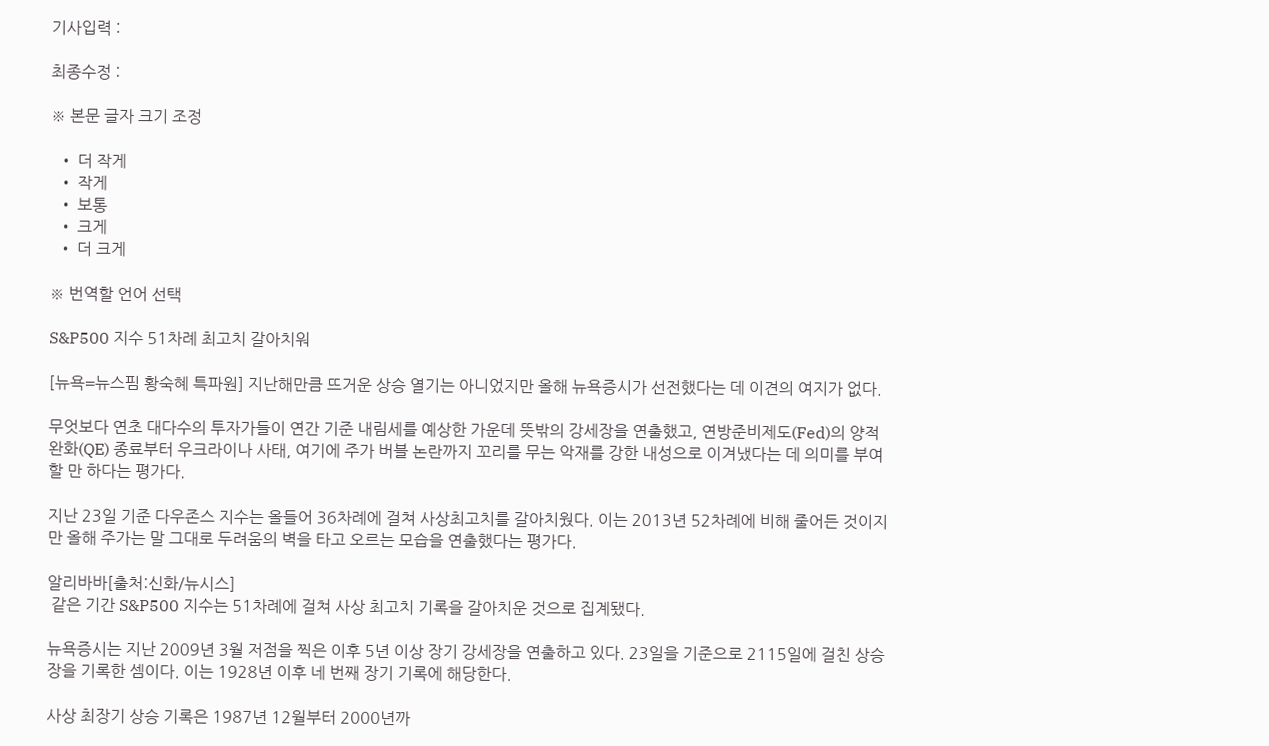기사입력 :

최종수정 :

※ 본문 글자 크기 조정

  • 더 작게
  • 작게
  • 보통
  • 크게
  • 더 크게

※ 번역할 언어 선택

S&P500 지수 51차례 최고치 갈아치워

[뉴욕=뉴스핌 황숙혜 특파원] 지난해만큼 뜨거운 상승 열기는 아니었지만 올해 뉴욕증시가 선전했다는 데 이견의 여지가 없다.

무엇보다 연초 대다수의 투자가들이 연간 기준 내림세를 예상한 가운데 뜻밖의 강세장을 연출했고, 연방준비제도(Fed)의 양적완화(QE) 종료부터 우크라이나 사태, 여기에 주가 버블 논란까지 꼬리를 무는 악재를 강한 내성으로 이겨냈다는 데 의미를 부여할 만 하다는 평가다.

지난 23일 기준 다우존스 지수는 올들어 36차례에 걸쳐 사상최고치를 갈아치웠다. 이는 2013년 52차례에 비해 줄어든 것이지만 올해 주가는 말 그대로 두려움의 벽을 타고 오르는 모습을 연출했다는 평가다.

알리바바[출처:신화/뉴시스]
 같은 기간 S&P500 지수는 51차례에 걸쳐 사상 최고치 기록을 갈아치운 것으로 집계됐다.

뉴욕증시는 지난 2009년 3월 저점을 찍은 이후 5년 이상 장기 강세장을 연출하고 있다. 23일을 기준으로 2115일에 걸친 상승장을 기록한 셈이다. 이는 1928년 이후 네 번째 장기 기록에 해당한다.

사상 최장기 상승 기록은 1987년 12월부터 2000년까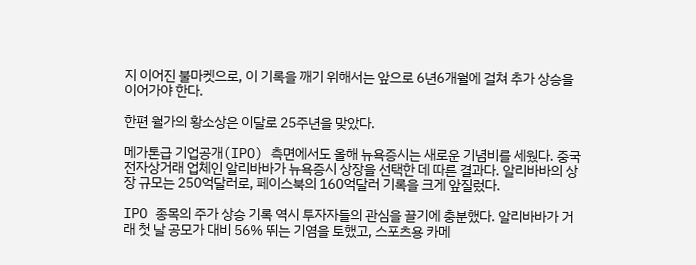지 이어진 불마켓으로, 이 기록을 깨기 위해서는 앞으로 6년6개월에 걸쳐 추가 상승을 이어가야 한다.

한편 월가의 황소상은 이달로 25주년을 맞았다.

메가톤급 기업공개(IPO) 측면에서도 올해 뉴욕증시는 새로운 기념비를 세웠다. 중국 전자상거래 업체인 알리바바가 뉴욕증시 상장을 선택한 데 따른 결과다. 알리바바의 상장 규모는 250억달러로, 페이스북의 160억달러 기록을 크게 앞질렀다.

IPO 종목의 주가 상승 기록 역시 투자자들의 관심을 끌기에 충분했다. 알리바바가 거래 첫 날 공모가 대비 56% 뛰는 기염을 토했고, 스포츠용 카메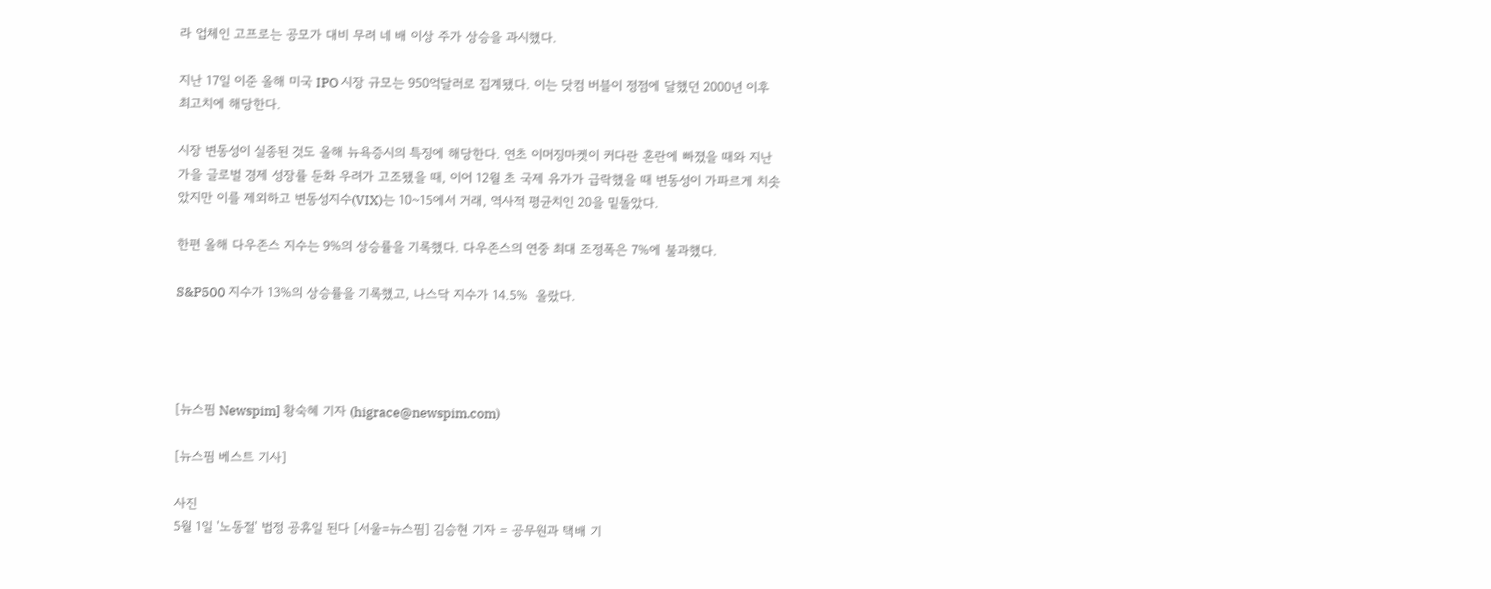라 업체인 고프로는 공모가 대비 무려 네 배 이상 주가 상승을 과시했다.

지난 17일 이준 올해 미국 IPO 시장 규모는 950억달러로 집계됐다. 이는 닷컴 버블이 정점에 달했던 2000년 이후 최고치에 해당한다.

시장 변동성이 실종된 것도 올해 뉴욕증시의 특징에 해당한다. 연초 이머징마켓이 커다란 혼란에 빠졌을 때와 지난 가을 글로벌 경제 성장률 둔화 우려가 고조됐을 때, 이어 12월 초 국제 유가가 급락했을 때 변동성이 가파르게 치솟았지만 이를 제외하고 변동성지수(VIX)는 10~15에서 거래, 역사적 평균치인 20을 밑돌았다.

한편 올해 다우존스 지수는 9%의 상승률을 기록했다. 다우존스의 연중 최대 조정폭은 7%에 불과했다.

S&P500 지수가 13%의 상승률을 기록했고, 나스닥 지수가 14.5%  올랐다.




[뉴스핌 Newspim] 황숙혜 기자 (higrace@newspim.com)

[뉴스핌 베스트 기사]

사진
5월 1일 '노동절' 법정 공휴일 된다 [서울=뉴스핌] 김승현 기자 = 공무원과 택배 기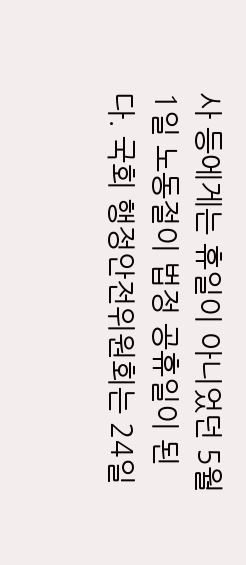사 등에게는 휴일이 아니었던 5월 1일 노동절이 법정 공휴일이 된다. 국회 행정안전위원회는 24일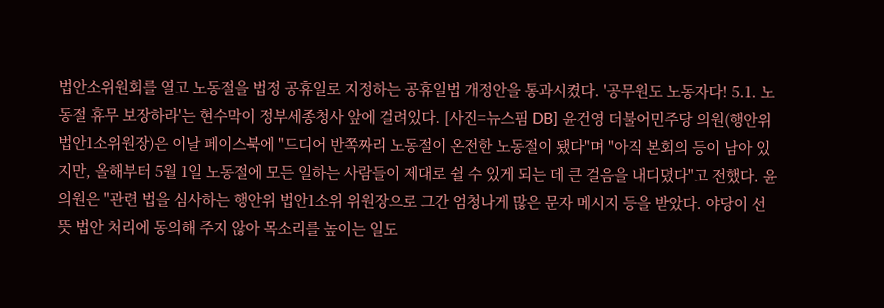법안소위원회를 열고 노동절을 법정 공휴일로 지정하는 공휴일법 개정안을 통과시켰다. '공무원도 노동자다! 5.1. 노동절 휴무 보장하라'는 현수막이 정부세종청사 앞에 걸려있다. [사진=뉴스핌 DB] 윤건영 더불어민주당 의원(행안위 법안1소위원장)은 이날 페이스북에 "드디어 반쪽짜리 노동절이 온전한 노동절이 됐다"며 "아직 본회의 등이 남아 있지만, 올해부터 5월 1일 노동절에 모든 일하는 사람들이 제대로 쉴 수 있게 되는 데 큰 걸음을 내디뎠다"고 전했다. 윤 의원은 "관련 법을 심사하는 행안위 법안1소위 위원장으로 그간 엄청나게 많은 문자 메시지 등을 받았다. 야당이 선뜻 법안 처리에 동의해 주지 않아 목소리를 높이는 일도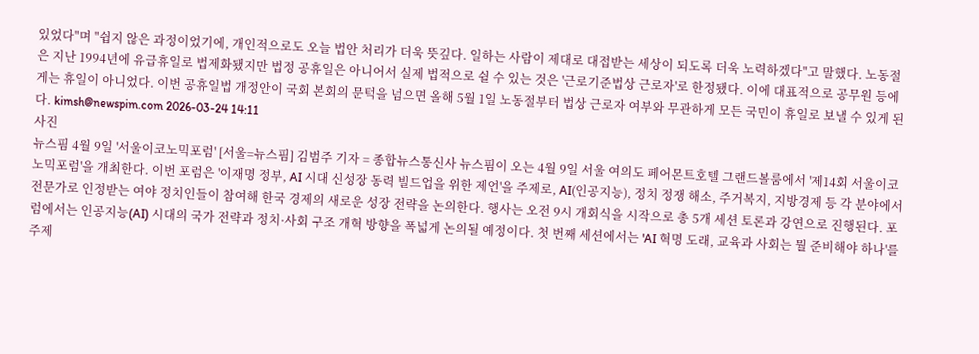있었다"며 "쉽지 않은 과정이었기에, 개인적으로도 오늘 법안 처리가 더욱 뜻깊다. 일하는 사람이 제대로 대접받는 세상이 되도록 더욱 노력하겠다"고 말했다. 노동절은 지난 1994년에 유급휴일로 법제화됐지만 법정 공휴일은 아니어서 실제 법적으로 쉴 수 있는 것은 '근로기준법상 근로자'로 한정됐다. 이에 대표적으로 공무원 등에게는 휴일이 아니었다. 이번 공휴일법 개정안이 국회 본회의 문턱을 넘으면 올해 5월 1일 노동절부터 법상 근로자 여부와 무관하게 모든 국민이 휴일로 보낼 수 있게 된다. kimsh@newspim.com 2026-03-24 14:11
사진
뉴스핌 4월 9일 '서울이코노믹포럼' [서울=뉴스핌] 김범주 기자 = 종합뉴스통신사 뉴스핌이 오는 4월 9일 서울 여의도 페어몬트호텔 그랜드볼룸에서 '제14회 서울이코노믹포럼'을 개최한다. 이번 포럼은 '이재명 정부, AI 시대 신성장 동력 빌드업을 위한 제언'을 주제로, AI(인공지능), 정치 정쟁 해소, 주거복지, 지방경제 등 각 분야에서 전문가로 인정받는 여야 정치인들이 참여해 한국 경제의 새로운 성장 전략을 논의한다. 행사는 오전 9시 개회식을 시작으로 총 5개 세션 토론과 강연으로 진행된다. 포럼에서는 인공지능(AI) 시대의 국가 전략과 정치·사회 구조 개혁 방향을 폭넓게 논의될 예정이다. 첫 번째 세션에서는 'AI 혁명 도래, 교육과 사회는 뭘 준비해야 하나'를 주제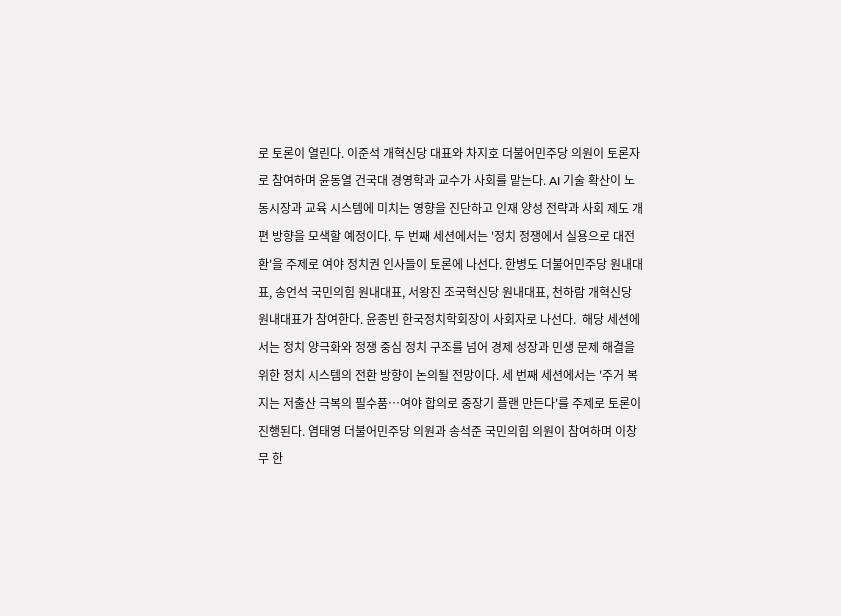로 토론이 열린다. 이준석 개혁신당 대표와 차지호 더불어민주당 의원이 토론자로 참여하며 윤동열 건국대 경영학과 교수가 사회를 맡는다. AI 기술 확산이 노동시장과 교육 시스템에 미치는 영향을 진단하고 인재 양성 전략과 사회 제도 개편 방향을 모색할 예정이다. 두 번째 세션에서는 '정치 정쟁에서 실용으로 대전환'을 주제로 여야 정치권 인사들이 토론에 나선다. 한병도 더불어민주당 원내대표, 송언석 국민의힘 원내대표, 서왕진 조국혁신당 원내대표, 천하람 개혁신당 원내대표가 참여한다. 윤종빈 한국정치학회장이 사회자로 나선다.  해당 세션에서는 정치 양극화와 정쟁 중심 정치 구조를 넘어 경제 성장과 민생 문제 해결을 위한 정치 시스템의 전환 방향이 논의될 전망이다. 세 번째 세션에서는 '주거 복지는 저출산 극복의 필수품…여야 합의로 중장기 플랜 만든다'를 주제로 토론이 진행된다. 염태영 더불어민주당 의원과 송석준 국민의힘 의원이 참여하며 이창무 한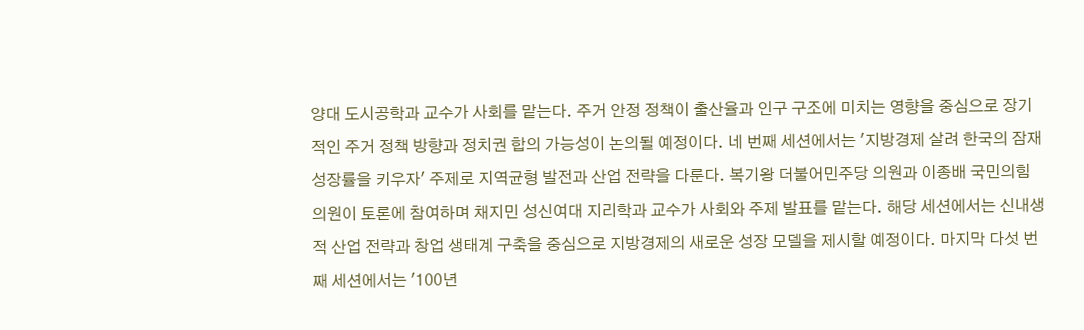양대 도시공학과 교수가 사회를 맡는다. 주거 안정 정책이 출산율과 인구 구조에 미치는 영향을 중심으로 장기적인 주거 정책 방향과 정치권 합의 가능성이 논의될 예정이다. 네 번째 세션에서는 '지방경제 살려 한국의 잠재성장률을 키우자' 주제로 지역균형 발전과 산업 전략을 다룬다. 복기왕 더불어민주당 의원과 이종배 국민의힘 의원이 토론에 참여하며 채지민 성신여대 지리학과 교수가 사회와 주제 발표를 맡는다. 해당 세션에서는 신내생적 산업 전략과 창업 생태계 구축을 중심으로 지방경제의 새로운 성장 모델을 제시할 예정이다. 마지막 다섯 번째 세션에서는 '100년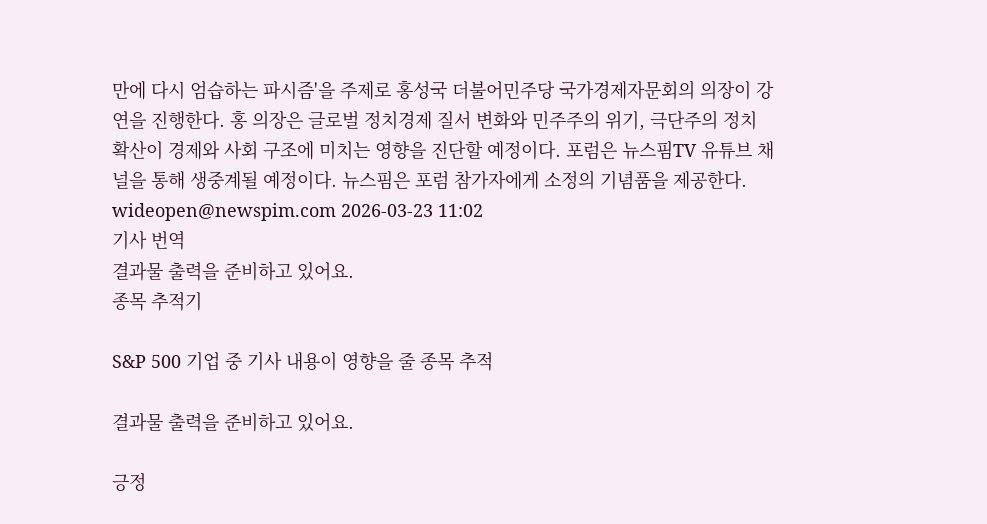만에 다시 엄습하는 파시즘'을 주제로 홍성국 더불어민주당 국가경제자문회의 의장이 강연을 진행한다. 홍 의장은 글로벌 정치경제 질서 변화와 민주주의 위기, 극단주의 정치 확산이 경제와 사회 구조에 미치는 영향을 진단할 예정이다. 포럼은 뉴스핌TV 유튜브 채널을 통해 생중계될 예정이다. 뉴스핌은 포럼 참가자에게 소정의 기념품을 제공한다. wideopen@newspim.com 2026-03-23 11:02
기사 번역
결과물 출력을 준비하고 있어요.
종목 추적기

S&P 500 기업 중 기사 내용이 영향을 줄 종목 추적

결과물 출력을 준비하고 있어요.

긍정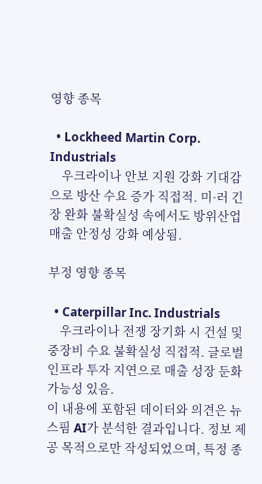영향 종목

  • Lockheed Martin Corp. Industrials
    우크라이나 안보 지원 강화 기대감으로 방산 수요 증가 직접적. 미·러 긴장 완화 불확실성 속에서도 방위산업 매출 안정성 강화 예상됨.

부정 영향 종목

  • Caterpillar Inc. Industrials
    우크라이나 전쟁 장기화 시 건설 및 중장비 수요 불확실성 직접적. 글로벌 인프라 투자 지연으로 매출 성장 둔화 가능성 있음.
이 내용에 포함된 데이터와 의견은 뉴스핌 AI가 분석한 결과입니다. 정보 제공 목적으로만 작성되었으며, 특정 종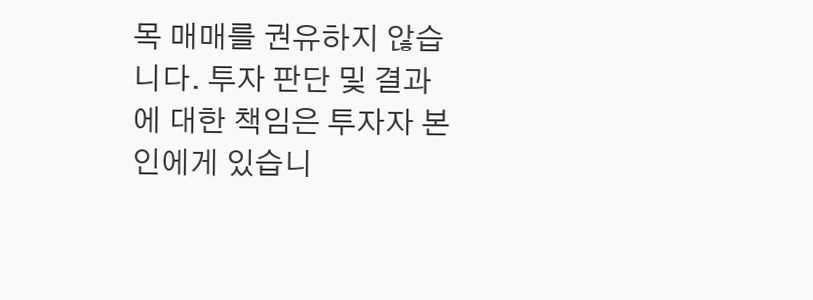목 매매를 권유하지 않습니다. 투자 판단 및 결과에 대한 책임은 투자자 본인에게 있습니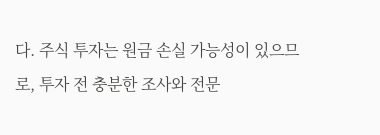다. 주식 투자는 원금 손실 가능성이 있으므로, 투자 전 충분한 조사와 전문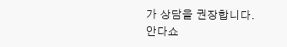가 상담을 권장합니다.
안다쇼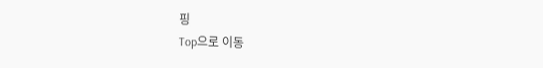핑
Top으로 이동